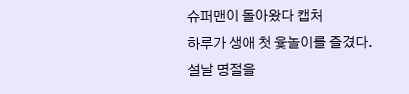슈퍼맨이 돌아왔다 캡처
하루가 생애 첫 윷놀이를 즐겼다.
설날 명절을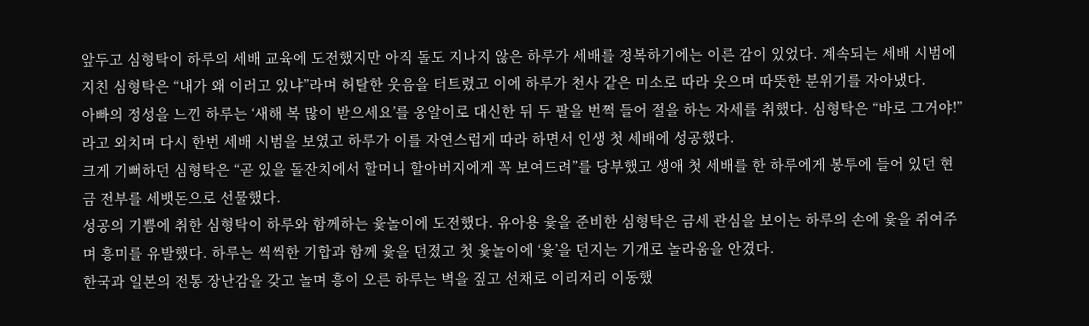앞두고 심형탁이 하루의 세배 교육에 도전했지만 아직 돌도 지나지 않은 하루가 세배를 정복하기에는 이른 감이 있었다. 계속되는 세배 시범에 지친 심형탁은 “내가 왜 이러고 있냐”라며 허탈한 웃음을 터트렸고 이에 하루가 천사 같은 미소로 따라 웃으며 따뜻한 분위기를 자아냈다.
아빠의 정성을 느낀 하루는 ‘새해 복 많이 받으세요’를 옹알이로 대신한 뒤 두 팔을 번쩍 들어 절을 하는 자세를 취했다. 심형탁은 “바로 그거야!”라고 외치며 다시 한번 세배 시범을 보였고 하루가 이를 자연스럽게 따라 하면서 인생 첫 세배에 성공했다.
크게 기뻐하던 심형탁은 “곧 있을 돌잔치에서 할머니 할아버지에게 꼭 보여드려”를 당부했고 생애 첫 세배를 한 하루에게 봉투에 들어 있던 현금 전부를 세뱃돈으로 선물했다.
성공의 기쁨에 취한 심형탁이 하루와 함께하는 윷놀이에 도전했다. 유아용 윷을 준비한 심형탁은 금세 관심을 보이는 하루의 손에 윷을 쥐여주며 흥미를 유발했다. 하루는 씩씩한 기합과 함께 윷을 던졌고 첫 윷놀이에 ‘윷’을 던지는 기개로 놀라움을 안겼다.
한국과 일본의 전통 장난감을 갖고 놀며 흥이 오른 하루는 벽을 짚고 선채로 이리저리 이동했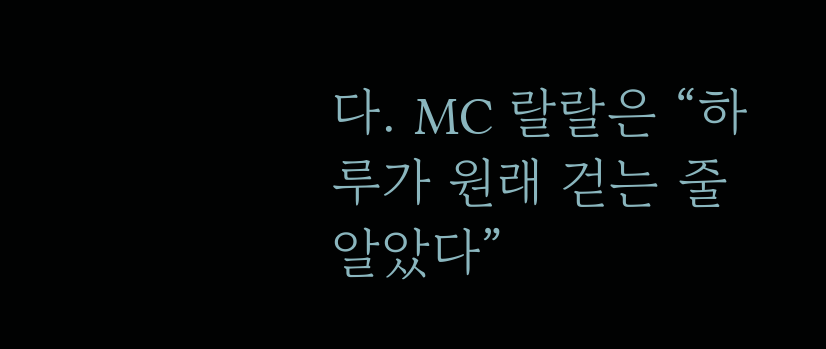다. MC 랄랄은 “하루가 원래 걷는 줄 알았다”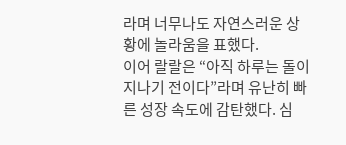라며 너무나도 자연스러운 상황에 놀라움을 표했다.
이어 랄랄은 “아직 하루는 돌이 지나기 전이다”라며 유난히 빠른 성장 속도에 감탄했다. 심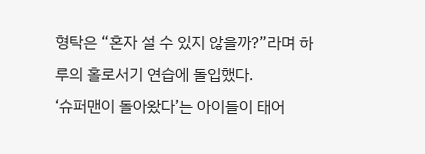형탁은 “혼자 설 수 있지 않을까?”라며 하루의 홀로서기 연습에 돌입했다.
‘슈퍼맨이 돌아왔다’는 아이들이 태어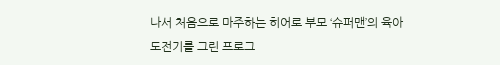나서 처음으로 마주하는 히어로 부모 ‘슈퍼맨’의 육아 도전기를 그린 프로그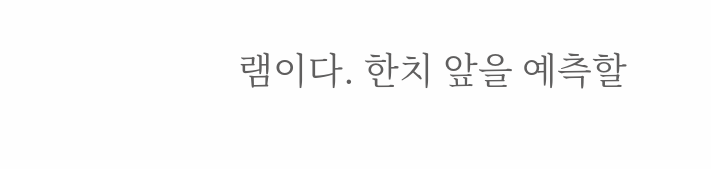램이다. 한치 앞을 예측할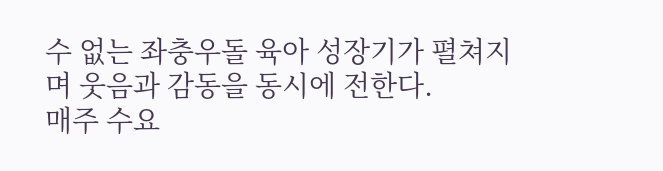수 없는 좌충우돌 육아 성장기가 펼쳐지며 웃음과 감동을 동시에 전한다.
매주 수요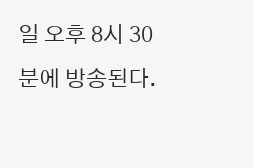일 오후 8시 30분에 방송된다.